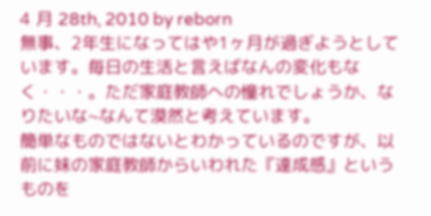4 月 28th, 2010 by reborn
無事、2年生になってはや1ヶ月が過ぎようとしています。毎日の生活と言えばなんの変化もなく・・・。ただ家庭教師への憧れでしょうか、なりたいな~なんて漠然と考えています。
簡単なものではないとわかっているのですが、以前に妹の家庭教師からいわれた『達成感』というものを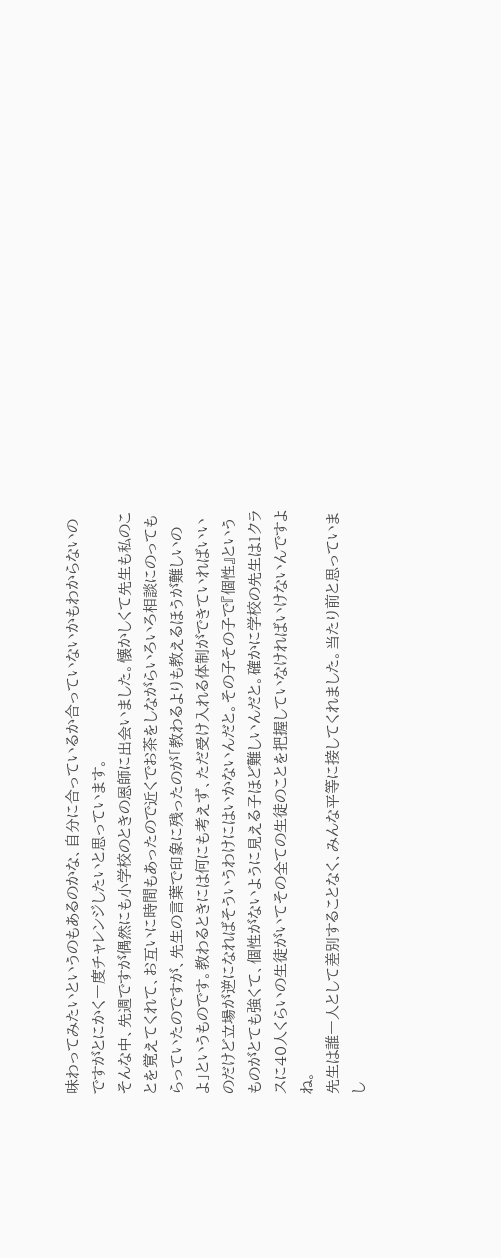味わってみたいというのもあるのかな、自分に合っているか合っていないかもわからないのですがとにかく一度チャレンジしたいと思っています。
そんな中、先週ですが偶然にも小学校のときの恩師に出会いました。懐かしくて先生も私のことを覚えてくれて、お互いに時間もあったので近くでお茶をしながらいろいろ相談にのってもらっていたのですが、先生の言葉で印象に残ったのが「教わるよりも教えるほうが難しいのよ」というものです。教わるときには何にも考えず、ただ受け入れる体制ができていればいいのだけど立場が逆になればそういうわけにはいかないんだと。その子その子で『個性』というものがとても強くて、個性がないように見える子ほど難しいんだと。確かに学校の先生は1クラスに40人くらいの生徒がいてその全ての生徒のことを把握していなければいけないんですよね。
先生は誰一人として差別することなく、みんな平等に接してくれました。当たり前と思っていまし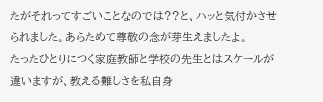たがそれってすごいことなのでは??と、ハッと気付かさせられました。あらためて尊敬の念が芽生えましたよ。
たったひとりにつく家庭教師と学校の先生とはスケールが違いますが、教える難しさを私自身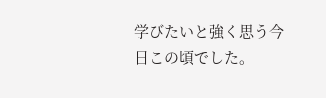学びたいと強く思う今日この頃でした。